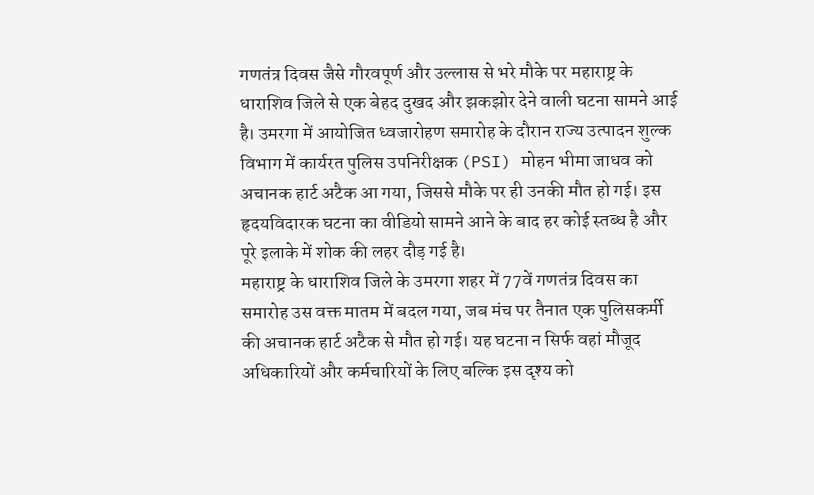गणतंत्र दिवस जैसे गौरवपूर्ण और उल्लास से भरे मौके पर महाराष्ट्र के धाराशिव जिले से एक बेहद दुखद और झकझोर देने वाली घटना सामने आई है। उमरगा में आयोजित ध्वजारोहण समारोह के दौरान राज्य उत्पादन शुल्क विभाग में कार्यरत पुलिस उपनिरीक्षक (PSI) मोहन भीमा जाधव को अचानक हार्ट अटैक आ गया, जिससे मौके पर ही उनकी मौत हो गई। इस हृदयविदारक घटना का वीडियो सामने आने के बाद हर कोई स्तब्ध है और पूरे इलाके में शोक की लहर दौड़ गई है।
महाराष्ट्र के धाराशिव जिले के उमरगा शहर में 77वें गणतंत्र दिवस का समारोह उस वक्त मातम में बदल गया, जब मंच पर तैनात एक पुलिसकर्मी की अचानक हार्ट अटैक से मौत हो गई। यह घटना न सिर्फ वहां मौजूद अधिकारियों और कर्मचारियों के लिए बल्कि इस दृश्य को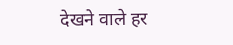देखने वाले हर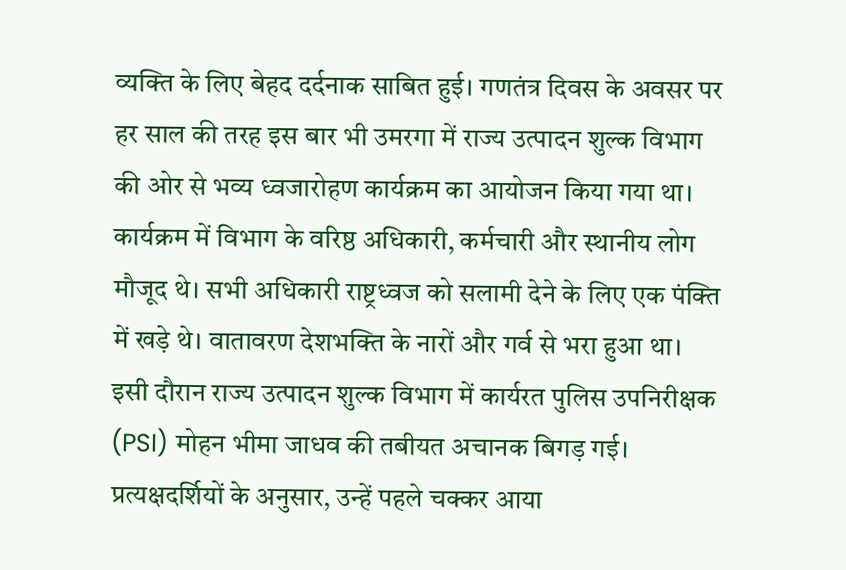व्यक्ति के लिए बेहद दर्दनाक साबित हुई। गणतंत्र दिवस के अवसर पर हर साल की तरह इस बार भी उमरगा में राज्य उत्पादन शुल्क विभाग की ओर से भव्य ध्वजारोहण कार्यक्रम का आयोजन किया गया था। कार्यक्रम में विभाग के वरिष्ठ अधिकारी, कर्मचारी और स्थानीय लोग मौजूद थे। सभी अधिकारी राष्ट्रध्वज को सलामी देने के लिए एक पंक्ति में खड़े थे। वातावरण देशभक्ति के नारों और गर्व से भरा हुआ था।
इसी दौरान राज्य उत्पादन शुल्क विभाग में कार्यरत पुलिस उपनिरीक्षक (PSI) मोहन भीमा जाधव की तबीयत अचानक बिगड़ गई। प्रत्यक्षदर्शियों के अनुसार, उन्हें पहले चक्कर आया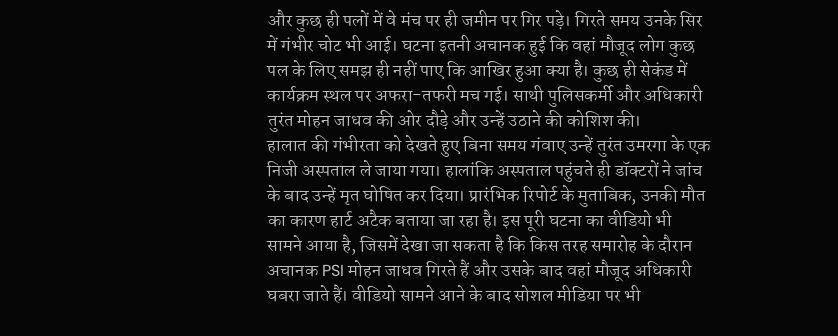और कुछ ही पलों में वे मंच पर ही जमीन पर गिर पड़े। गिरते समय उनके सिर में गंभीर चोट भी आई। घटना इतनी अचानक हुई कि वहां मौजूद लोग कुछ पल के लिए समझ ही नहीं पाए कि आखिर हुआ क्या है। कुछ ही सेकंड में कार्यक्रम स्थल पर अफरा-तफरी मच गई। साथी पुलिसकर्मी और अधिकारी तुरंत मोहन जाधव की ओर दौड़े और उन्हें उठाने की कोशिश की।
हालात की गंभीरता को देखते हुए बिना समय गंवाए उन्हें तुरंत उमरगा के एक निजी अस्पताल ले जाया गया। हालांकि अस्पताल पहुंचते ही डॉक्टरों ने जांच के बाद उन्हें मृत घोषित कर दिया। प्रारंभिक रिपोर्ट के मुताबिक, उनकी मौत का कारण हार्ट अटैक बताया जा रहा है। इस पूरी घटना का वीडियो भी सामने आया है, जिसमें देखा जा सकता है कि किस तरह समारोह के दौरान अचानक PSI मोहन जाधव गिरते हैं और उसके बाद वहां मौजूद अधिकारी घबरा जाते हैं। वीडियो सामने आने के बाद सोशल मीडिया पर भी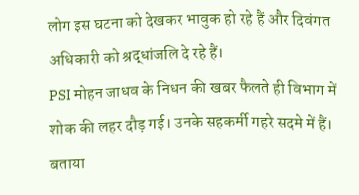लोग इस घटना को देखकर भावुक हो रहे हैं और दिवंगत अधिकारी को श्रद्धांजलि दे रहे हैं।
PSI मोहन जाधव के निधन की खबर फैलते ही विभाग में शोक की लहर दौड़ गई। उनके सहकर्मी गहरे सदमे में हैं। बताया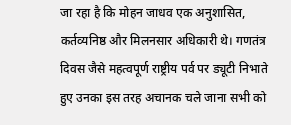जा रहा है कि मोहन जाधव एक अनुशासित, कर्तव्यनिष्ठ और मिलनसार अधिकारी थे। गणतंत्र दिवस जैसे महत्वपूर्ण राष्ट्रीय पर्व पर ड्यूटी निभाते हुए उनका इस तरह अचानक चले जाना सभी को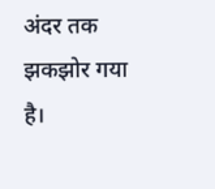अंदर तक झकझोर गया है।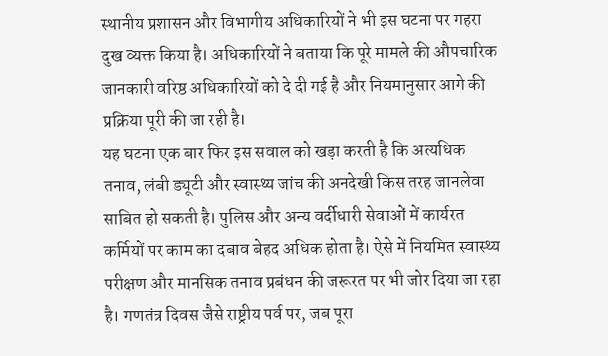स्थानीय प्रशासन और विभागीय अधिकारियों ने भी इस घटना पर गहरा दुख व्यक्त किया है। अधिकारियों ने बताया कि पूरे मामले की औपचारिक जानकारी वरिष्ठ अधिकारियों को दे दी गई है और नियमानुसार आगे की प्रक्रिया पूरी की जा रही है।
यह घटना एक बार फिर इस सवाल को खड़ा करती है कि अत्यधिक तनाव, लंबी ड्यूटी और स्वास्थ्य जांच की अनदेखी किस तरह जानलेवा साबित हो सकती है। पुलिस और अन्य वर्दीधारी सेवाओं में कार्यरत कर्मियों पर काम का दबाव बेहद अधिक होता है। ऐसे में नियमित स्वास्थ्य परीक्षण और मानसिक तनाव प्रबंधन की जरूरत पर भी जोर दिया जा रहा है। गणतंत्र दिवस जैसे राष्ट्रीय पर्व पर, जब पूरा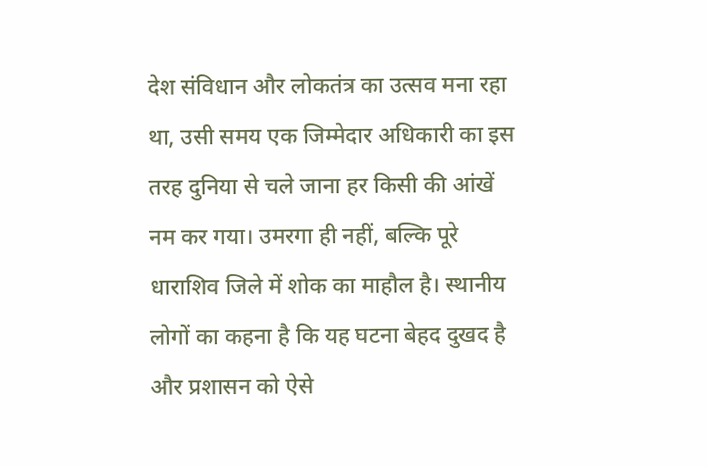देश संविधान और लोकतंत्र का उत्सव मना रहा था, उसी समय एक जिम्मेदार अधिकारी का इस तरह दुनिया से चले जाना हर किसी की आंखें नम कर गया। उमरगा ही नहीं, बल्कि पूरे धाराशिव जिले में शोक का माहौल है। स्थानीय लोगों का कहना है कि यह घटना बेहद दुखद है और प्रशासन को ऐसे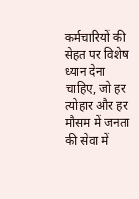कर्मचारियों की सेहत पर विशेष ध्यान देना चाहिए, जो हर त्योहार और हर मौसम में जनता की सेवा में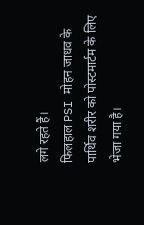लगे रहते हैं।
फिलहाल PSI मोहन जाधव के पार्थिव शरीर को पोस्टमार्टम के लिए भेजा गया है।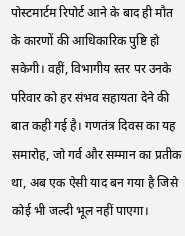पोस्टमार्टम रिपोर्ट आने के बाद ही मौत के कारणों की आधिकारिक पुष्टि हो सकेगी। वहीं, विभागीय स्तर पर उनके परिवार को हर संभव सहायता देने की बात कही गई है। गणतंत्र दिवस का यह समारोह, जो गर्व और सम्मान का प्रतीक था, अब एक ऐसी याद बन गया है जिसे कोई भी जल्दी भूल नहीं पाएगा।